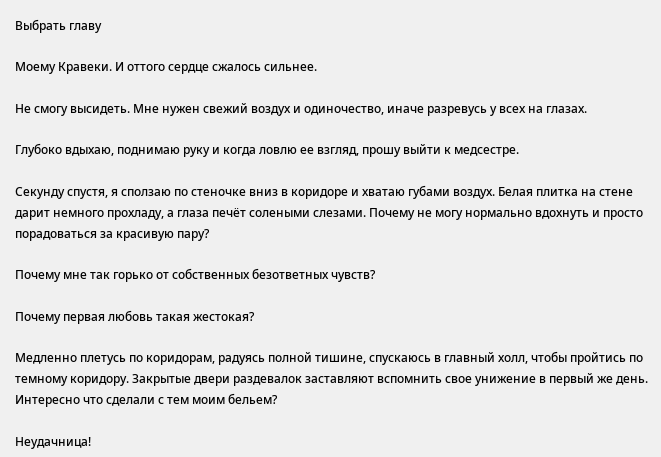Выбрать главу

Моему Кравеки. И оттого сердце сжалось сильнее.

Не смогу высидеть. Мне нужен свежий воздух и одиночество, иначе разревусь у всех на глазах.

Глубоко вдыхаю, поднимаю руку и когда ловлю ее взгляд, прошу выйти к медсестре.

Секунду спустя, я сползаю по стеночке вниз в коридоре и хватаю губами воздух. Белая плитка на стене дарит немного прохладу, а глаза печёт солеными слезами. Почему не могу нормально вдохнуть и просто порадоваться за красивую пару?

Почему мне так горько от собственных безответных чувств?

Почему первая любовь такая жестокая?

Медленно плетусь по коридорам, радуясь полной тишине, спускаюсь в главный холл, чтобы пройтись по темному коридору. Закрытые двери раздевалок заставляют вспомнить свое унижение в первый же день. Интересно что сделали с тем моим бельем?

Неудачница!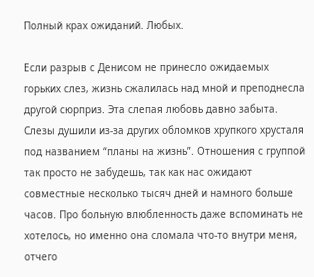Полный крах ожиданий. Любых.

Если разрыв с Денисом не принесло ожидаемых горьких слез, жизнь сжалилась над мной и преподнесла другой сюрприз. Эта слепая любовь давно забыта. Слезы душили из-за других обломков хрупкого хрусталя под названием “планы на жизнь”. Отношения с группой так просто не забудешь, так как нас ожидают совместные несколько тысяч дней и намного больше часов. Про больную влюбленность даже вспоминать не хотелось, но именно она сломала что-то внутри меня, отчего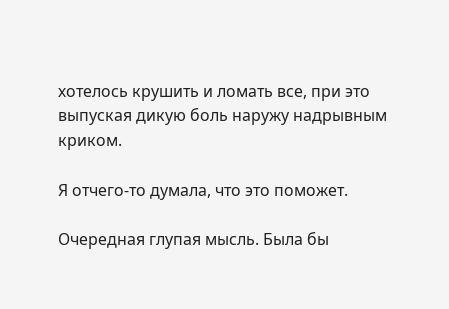хотелось крушить и ломать все, при это выпуская дикую боль наружу надрывным криком.

Я отчего-то думала, что это поможет.

Очередная глупая мысль. Была бы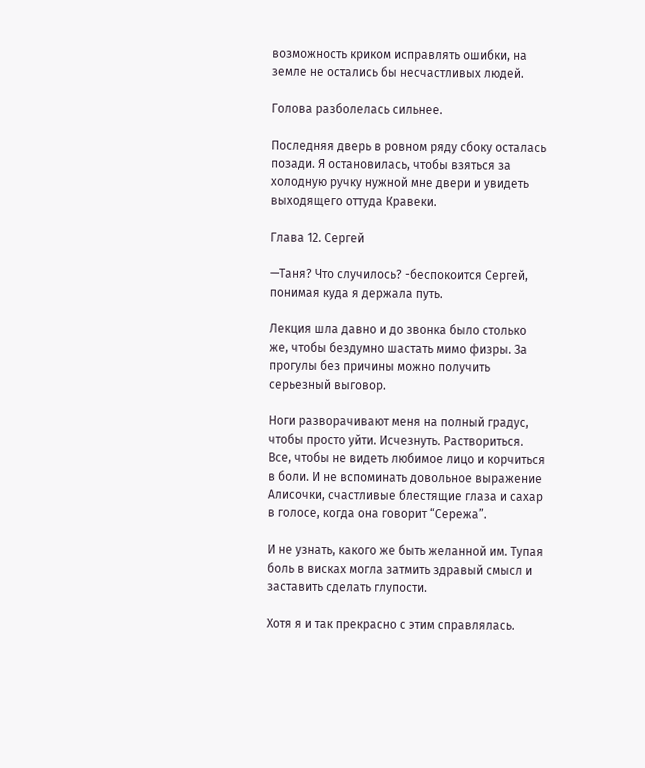возможность криком исправлять ошибки, на земле не остались бы несчастливых людей.

Голова разболелась сильнее.

Последняя дверь в ровном ряду сбоку осталась позади. Я остановилась, чтобы взяться за холодную ручку нужной мне двери и увидеть выходящего оттуда Кравеки.

Глава 12. Сергей

—Таня? Что случилось? -беспокоится Сергей, понимая куда я держала путь.

Лекция шла давно и до звонка было столько же, чтобы бездумно шастать мимо физры. За прогулы без причины можно получить серьезный выговор.

Ноги разворачивают меня на полный градус, чтобы просто уйти. Исчезнуть. Раствориться. Все, чтобы не видеть любимое лицо и корчиться в боли. И не вспоминать довольное выражение Алисочки, счастливые блестящие глаза и сахар в голосе, когда она говорит “Сережа”.

И не узнать, какого же быть желанной им. Тупая боль в висках могла затмить здравый смысл и заставить сделать глупости.

Хотя я и так прекрасно с этим справлялась.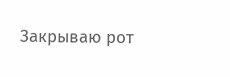Закрываю рот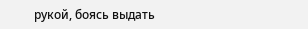рукой, боясь выдать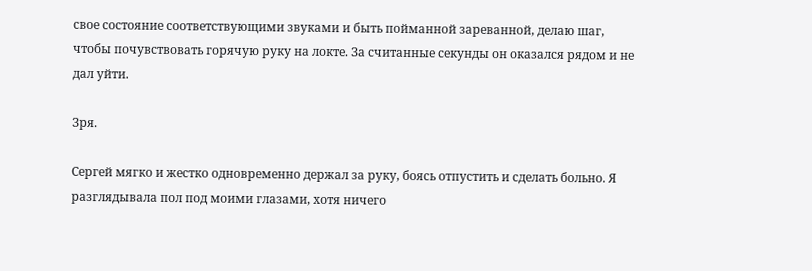свое состояние соответствующими звуками и быть пойманной зареванной, делаю шаг, чтобы почувствовать горячую руку на локте. За считанные секунды он оказался рядом и не дал уйти.

Зря.

Сергей мягко и жестко одновременно держал за руку, боясь отпустить и сделать больно. Я разглядывала пол под моими глазами, хотя ничего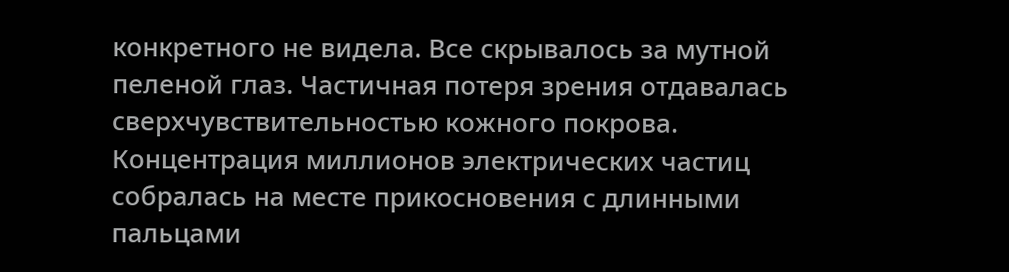конкретного не видела. Все скрывалось за мутной пеленой глаз. Частичная потеря зрения отдавалась сверхчувствительностью кожного покрова. Концентрация миллионов электрических частиц собралась на месте прикосновения с длинными пальцами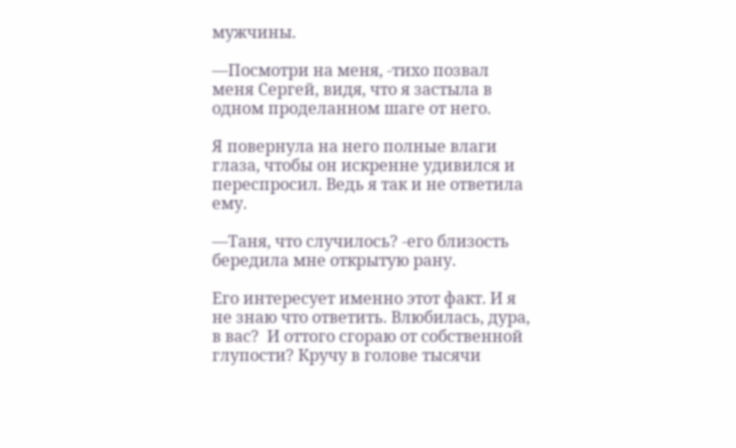мужчины.

—Посмотри на меня, -тихо позвал меня Сергей, видя, что я застыла в одном проделанном шаге от него.

Я повернула на него полные влаги глаза, чтобы он искренне удивился и переспросил. Ведь я так и не ответила ему.

—Таня, что случилось? -его близость бередила мне открытую рану.

Его интересует именно этот факт. И я не знаю что ответить. Влюбилась, дура, в вас?  И оттого сгораю от собственной глупости? Кручу в голове тысячи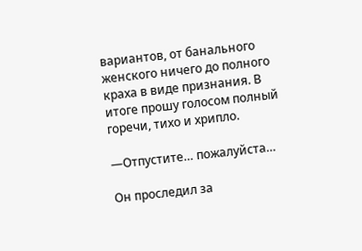вариантов, от банального женского ничего до полного краха в виде признания. В итоге прошу голосом полный горечи, тихо и хрипло.

—Отпустите… пожалуйста…

Он проследил за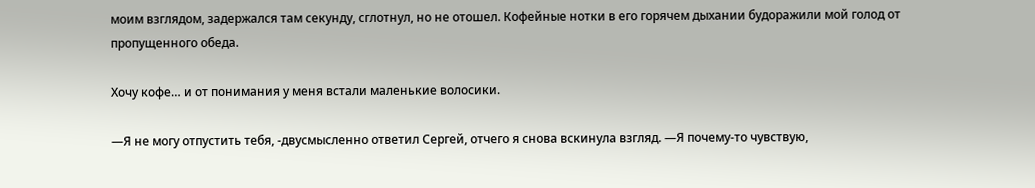моим взглядом, задержался там секунду, сглотнул, но не отошел. Кофейные нотки в его горячем дыхании будоражили мой голод от пропущенного обеда.

Хочу кофе… и от понимания у меня встали маленькие волосики.

—Я не могу отпустить тебя, -двусмысленно ответил Сергей, отчего я снова вскинула взгляд. —Я почему-то чувствую,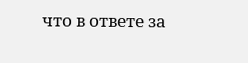что в ответе за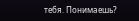тебя. Понимаешь?